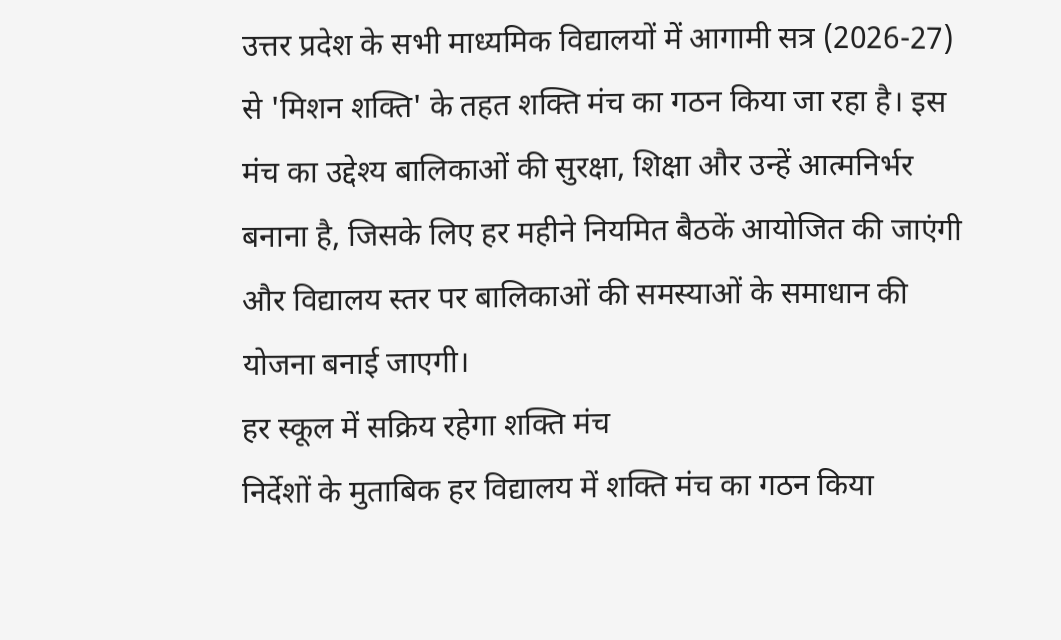उत्तर प्रदेश के सभी माध्यमिक विद्यालयों में आगामी सत्र (2026-27) से 'मिशन शक्ति' के तहत शक्ति मंच का गठन किया जा रहा है। इस मंच का उद्देश्य बालिकाओं की सुरक्षा, शिक्षा और उन्हें आत्मनिर्भर बनाना है, जिसके लिए हर महीने नियमित बैठकें आयोजित की जाएंगी और विद्यालय स्तर पर बालिकाओं की समस्याओं के समाधान की योजना बनाई जाएगी।
हर स्कूल में सक्रिय रहेगा शक्ति मंच
निर्देशों के मुताबिक हर विद्यालय में शक्ति मंच का गठन किया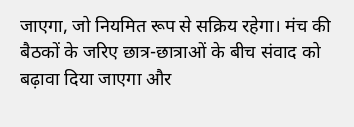जाएगा, जो नियमित रूप से सक्रिय रहेगा। मंच की बैठकों के जरिए छात्र-छात्राओं के बीच संवाद को बढ़ावा दिया जाएगा और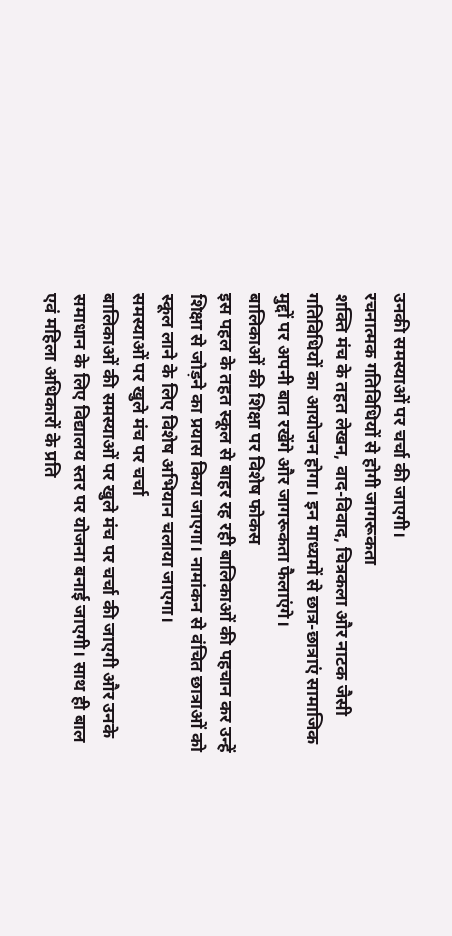उनकी समस्याओं पर चर्चा की जाएगी।
रचनात्मक गतिविधियों से होगी जागरूकता
शक्ति मंच के तहत लेखन, वाद-विवाद, चित्रकला और नाटक जैसी गतिविधियों का आयोजन होगा। इन माध्यमों से छात्र-छात्राएं सामाजिक मुद्दों पर अपनी बात रखेंगे और जागरूकता फैलाएंगे।
बालिकाओं की शिक्षा पर विशेष फोकस
इस पहल के तहत स्कूल से बाहर रह रही बालिकाओं की पहचान कर उन्हें शिक्षा से जोड़ने का प्रयास किया जाएगा। नामांकन से वंचित छात्राओं को स्कूल लाने के लिए विशेष अभियान चलाया जाएगा।
समस्याओं पर खुले मंच पर चर्चा
बालिकाओं की समस्याओं पर खुले मंच पर चर्चा की जाएगी और उनके समाधान के लिए विद्यालय स्तर पर योजना बनाई जाएगी। साथ ही बाल एवं महिला अधिकारों के प्रति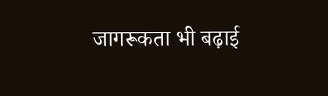जागरूकता भी बढ़ाई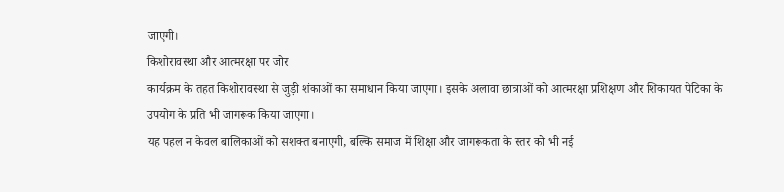जाएगी।
किशोरावस्था और आत्मरक्षा पर जोर
कार्यक्रम के तहत किशोरावस्था से जुड़ी शंकाओं का समाधान किया जाएगा। इसके अलावा छात्राओं को आत्मरक्षा प्रशिक्षण और शिकायत पेटिका के उपयोग के प्रति भी जागरूक किया जाएगा।
यह पहल न केवल बालिकाओं को सशक्त बनाएगी, बल्कि समाज में शिक्षा और जागरूकता के स्तर को भी नई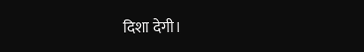दिशा देगी।